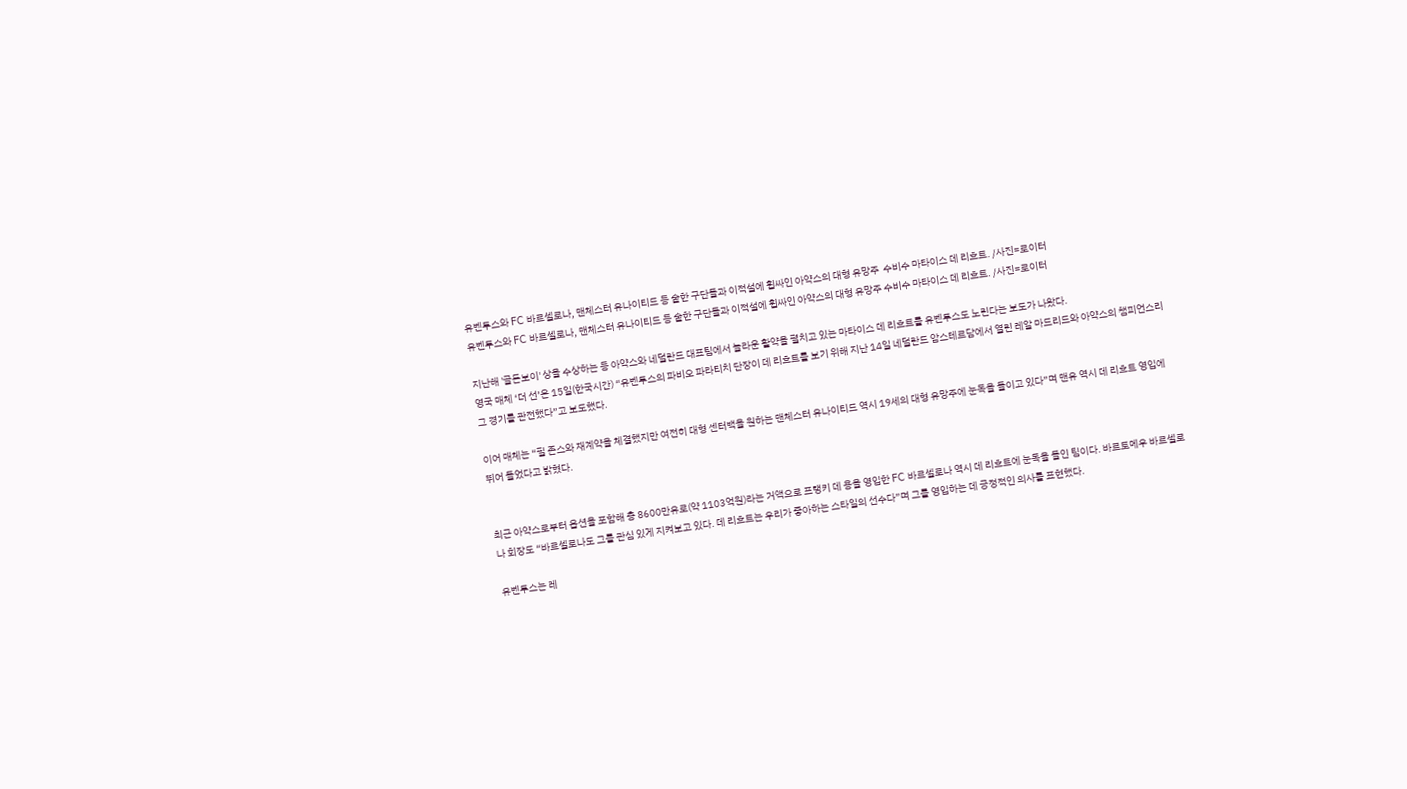유벤투스와 FC 바르셀로나, 맨체스터 유나이티드 등 숱한 구단들과 이적설에 휩싸인 아약스의 대형 유망주  수비수 마타이스 데 리흐트. /사진=로이터
유벤투스와 FC 바르셀로나, 맨체스터 유나이티드 등 숱한 구단들과 이적설에 휩싸인 아약스의 대형 유망주 수비수 마타이스 데 리흐트. /사진=로이터

지난해 '골든보이' 상을 수상하는 등 아약스와 네덜란드 대표팀에서 놀라운 활약을 펼치고 있는 마타이스 데 리흐트를 유벤투스도 노린다는 보도가 나왔다.
영국 매체 ‘더 선’은 15일(한국시간) “유벤투스의 파비오 파라티치 단장이 데 리흐트를 보기 위해 지난 14일 네덜란드 암스테르담에서 열린 레알 마드리드와 아약스의 챔피언스리그 경기를 관전했다”고 보도했다.

이어 매체는 “필 존스와 재계약을 체결했지만 여전히 대형 센터백을 원하는 맨체스터 유나이티드 역시 19세의 대형 유망주에 눈독을 들이고 있다”며 맨유 역시 데 리흐트 영입에 뛰어 들었다고 밝혔다.


최근 아약스로부터 옵션을 포함해 총 8600만유로(약 1103억원)라는 거액으로 프랭키 데 용을 영입한 FC 바르셀로나 역시 데 리흐트에 눈독을 들인 팀이다. 바르토메우 바르셀로나 회장도 “바르셀로나도 그를 관심 있게 지켜보고 있다. 데 리흐트는 우리가 좋아하는 스타일의 선수다”며 그를 영입하는 데 긍정적인 의사를 표현했다.

유벤투스는 레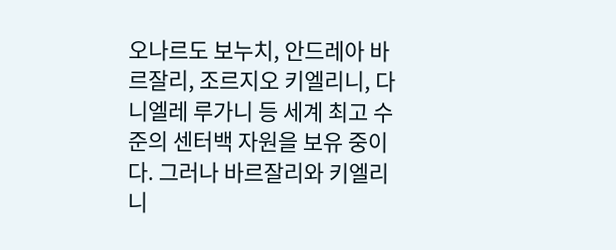오나르도 보누치, 안드레아 바르잘리, 조르지오 키엘리니, 다니엘레 루가니 등 세계 최고 수준의 센터백 자원을 보유 중이다. 그러나 바르잘리와 키엘리니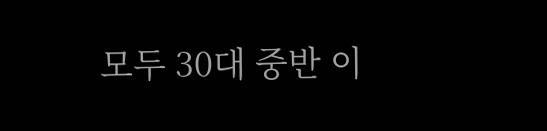모두 30대 중반 이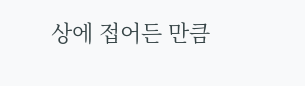상에 접어든 만큼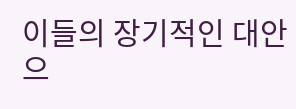이들의 장기적인 대안으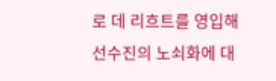로 데 리흐트를 영입해 선수진의 노쇠화에 대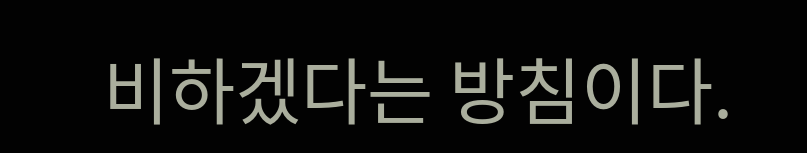비하겠다는 방침이다.